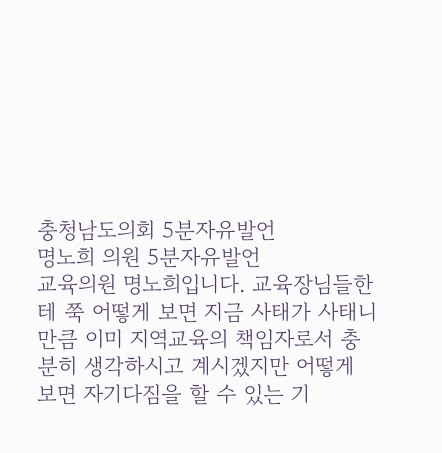충청남도의회 5분자유발언
명노희 의원 5분자유발언
교육의원 명노희입니다. 교육장님들한테 쭉 어떻게 보면 지금 사태가 사태니만큼 이미 지역교육의 책임자로서 충분히 생각하시고 계시겠지만 어떻게 보면 자기다짐을 할 수 있는 기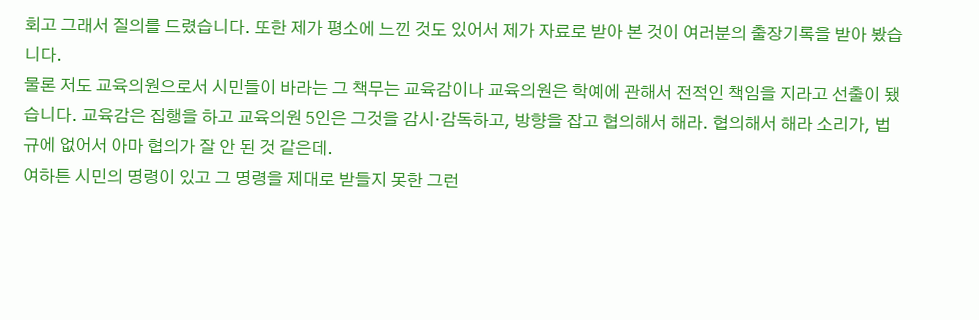회고 그래서 질의를 드렸습니다. 또한 제가 평소에 느낀 것도 있어서 제가 자료로 받아 본 것이 여러분의 출장기록을 받아 봤습니다.
물론 저도 교육의원으로서 시민들이 바라는 그 책무는 교육감이나 교육의원은 학예에 관해서 전적인 책임을 지라고 선출이 됐습니다. 교육감은 집행을 하고 교육의원 5인은 그것을 감시·감독하고, 방향을 잡고 협의해서 해라. 협의해서 해라 소리가, 법규에 없어서 아마 협의가 잘 안 된 것 같은데.
여하튼 시민의 명령이 있고 그 명령을 제대로 받들지 못한 그런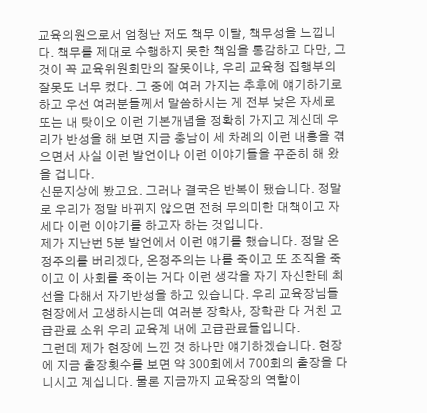교육의원으로서 엄청난 저도 책무 이탈, 책무성을 느낍니다. 책무를 제대로 수행하지 못한 책임을 통감하고 다만, 그것이 꼭 교육위원회만의 잘못이냐, 우리 교육청 집행부의 잘못도 너무 컸다. 그 중에 여러 가지는 추후에 얘기하기로 하고 우선 여러분들께서 말씀하시는 게 전부 낮은 자세로 또는 내 탓이오 이런 기본개념을 정확히 가지고 계신데 우리가 반성을 해 보면 지금 충남이 세 차례의 이런 내홍을 겪으면서 사실 이런 발언이나 이런 이야기들을 꾸준히 해 왔을 겁니다.
신문지상에 봤고요. 그러나 결국은 반복이 됐습니다. 정말로 우리가 정말 바뀌지 않으면 전혀 무의미한 대책이고 자세다 이런 이야기를 하고자 하는 것입니다.
제가 지난번 5분 발언에서 이런 얘기를 했습니다. 정말 온정주의를 버리겠다, 온정주의는 나를 죽이고 또 조직을 죽이고 이 사회를 죽이는 거다 이런 생각을 자기 자신한테 최선을 다해서 자기반성을 하고 있습니다. 우리 교육장님들 현장에서 고생하시는데 여러분 장학사, 장학관 다 거친 고급관료 소위 우리 교육계 내에 고급관료들입니다.
그런데 제가 현장에 느낀 것 하나만 얘기하겠습니다. 현장에 지금 출장횟수를 보면 약 300회에서 700회의 출장을 다니시고 계십니다. 물론 지금까지 교육장의 역할이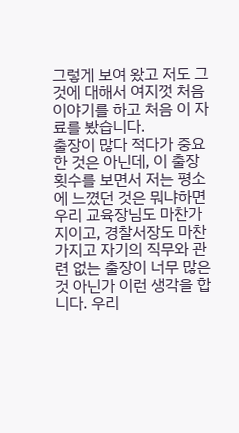그렇게 보여 왔고 저도 그것에 대해서 여지껏 처음 이야기를 하고 처음 이 자료를 봤습니다.
출장이 많다 적다가 중요한 것은 아닌데, 이 출장횟수를 보면서 저는 평소에 느꼈던 것은 뭐냐하면 우리 교육장님도 마찬가지이고, 경찰서장도 마찬가지고 자기의 직무와 관련 없는 출장이 너무 많은 것 아닌가 이런 생각을 합니다. 우리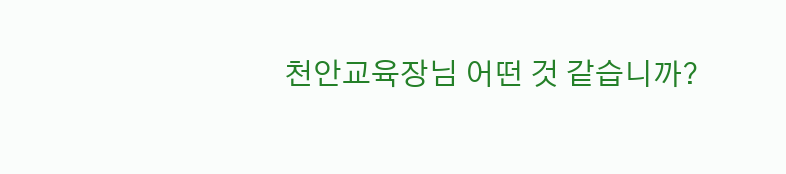천안교육장님 어떤 것 같습니까?